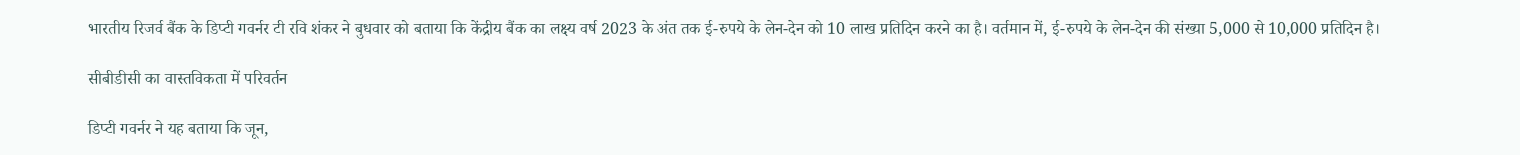भारतीय रिजर्व बैंक के डिप्टी गवर्नर टी रवि शंकर ने बुधवार को बताया कि केंद्रीय बैंक का लक्ष्य वर्ष 2023 के अंत तक ई-रुपये के लेन-देन को 10 लाख प्रतिदिन करने का है। वर्तमान में, ई-रुपये के लेन-देन की संख्या 5,000 से 10,000 प्रतिदिन है।

सीबीडीसी का वास्तविकता में परिवर्तन

डिप्टी गवर्नर ने यह बताया कि जून,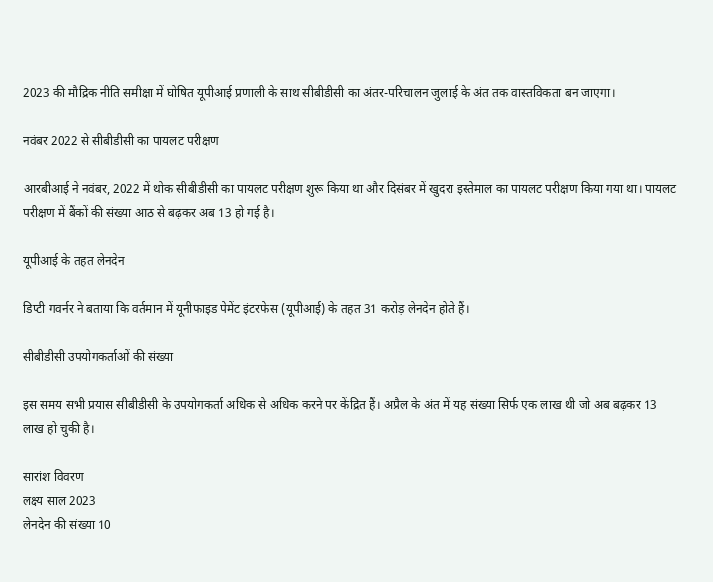2023 की मौद्रिक नीति समीक्षा में घोषित यूपीआई प्रणाली के साथ सीबीडीसी का अंतर-परिचालन जुलाई के अंत तक वास्तविकता बन जाएगा।

नवंबर 2022 से सीबीडीसी का पायलट परीक्षण

आरबीआई ने नवंबर, 2022 में थोक सीबीडीसी का पायलट परीक्षण शुरू किया था और दिसंबर में खुदरा इस्तेमाल का पायलट परीक्षण किया गया था। पायलट परीक्षण में बैंकों की संख्या आठ से बढ़कर अब 13 हो गई है।

यूपीआई के तहत लेनदेन

डिप्टी गवर्नर ने बताया कि वर्तमान में यूनीफाइड पेमेंट इंटरफेस (यूपीआई) के तहत 31 करोड़ लेनदेन होते हैं।

सीबीडीसी उपयोगकर्ताओं की संख्या

इस समय सभी प्रयास सीबीडीसी के उपयोगकर्ता अधिक से अधिक करने पर केंद्रित हैं। अप्रैल के अंत में यह संख्या सिर्फ एक लाख थी जो अब बढ़कर 13 लाख हो चुकी है।

सारांश विवरण
लक्ष्य साल 2023
लेनदेन की संख्या 10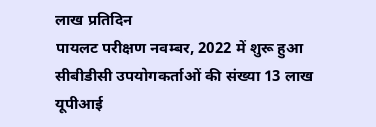लाख प्रतिदिन
पायलट परीक्षण नवम्बर, 2022 में शुरू हुआ
सीबीडीसी उपयोगकर्ताओं की संख्या 13 लाख
यूपीआई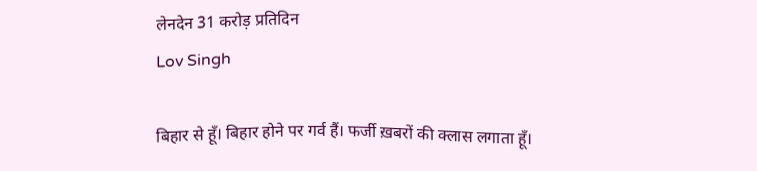लेनदेन 31 करोड़ प्रतिदिन
Lov Singh

बिहार से हूँ। बिहार होने पर गर्व हैं। फर्जी ख़बरों की क्लास लगाता हूँ।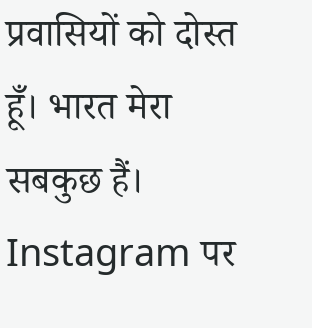प्रवासियों को दोस्त हूँ। भारत मेरा सबकुछ हैं। Instagram पर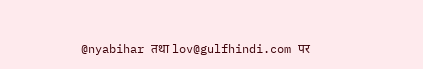@nyabihar तथा lov@gulfhindi.com पर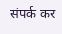संपर्क कर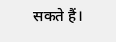सकते हैं।